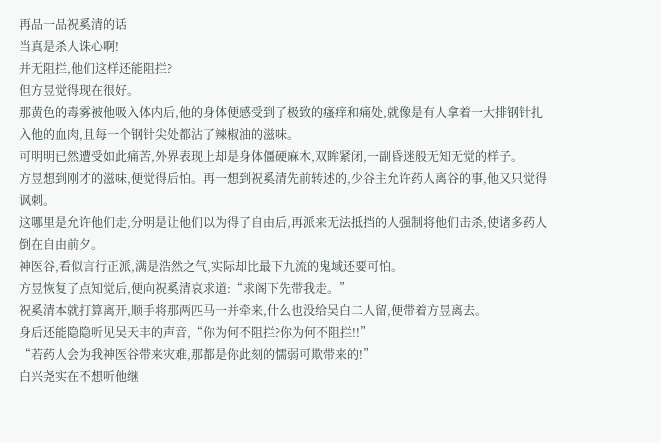再品一品祝奚清的话
当真是杀人诛心啊!
并无阻拦,他们这样还能阻拦?
但方昱觉得现在很好。
那黄色的毒雾被他吸入体内后,他的身体便感受到了极致的瘙痒和痛处,就像是有人拿着一大排钢针扎入他的血肉,且每一个钢针尖处都沾了辣椒油的滋味。
可明明已然遭受如此痛苦,外界表现上却是身体僵硬麻木,双眸紧闭,一副昏迷般无知无觉的样子。
方昱想到刚才的滋味,便觉得后怕。再一想到祝奚清先前转述的,少谷主允许药人离谷的事,他又只觉得讽刺。
这哪里是允许他们走,分明是让他们以为得了自由后,再派来无法抵挡的人强制将他们击杀,使诸多药人倒在自由前夕。
神医谷,看似言行正派,满是浩然之气,实际却比最下九流的鬼域还要可怕。
方昱恢复了点知觉后,便向祝奚清哀求道:“求阁下先带我走。”
祝奚清本就打算离开,顺手将那两匹马一并牵来,什么也没给吴白二人留,便带着方昱离去。
身后还能隐隐听见吴天丰的声音,“你为何不阻拦?你为何不阻拦!!”
“若药人会为我神医谷带来灾难,那都是你此刻的懦弱可欺带来的!”
白兴尧实在不想听他继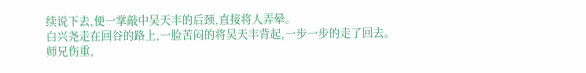续说下去,便一掌敲中吴天丰的后颈,直接将人弄晕。
白兴尧走在回谷的路上,一脸苦闷的将吴天丰背起,一步一步的走了回去。
师兄伤重,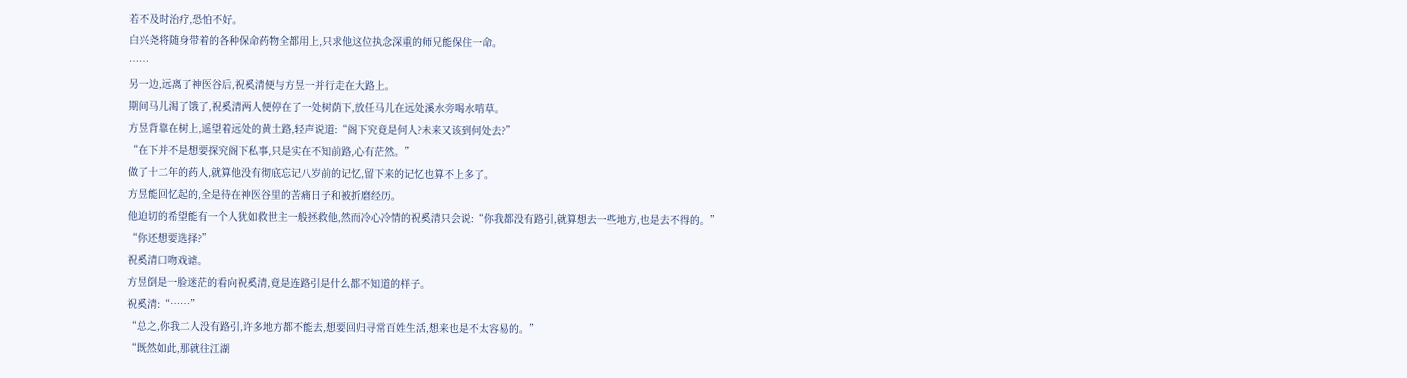若不及时治疗,恐怕不好。
白兴尧将随身带着的各种保命药物全都用上,只求他这位执念深重的师兄能保住一命。
……
另一边,远离了神医谷后,祝奚清便与方昱一并行走在大路上。
期间马儿渴了饿了,祝奚清两人便停在了一处树荫下,放任马儿在远处溪水旁喝水啃草。
方昱背靠在树上,遥望着远处的黄土路,轻声说道:“阁下究竟是何人?未来又该到何处去?”
“在下并不是想要探究阁下私事,只是实在不知前路,心有茫然。”
做了十二年的药人,就算他没有彻底忘记八岁前的记忆,留下来的记忆也算不上多了。
方昱能回忆起的,全是待在神医谷里的苦痛日子和被折磨经历。
他迫切的希望能有一个人犹如救世主一般拯救他,然而冷心冷情的祝奚清只会说:“你我都没有路引,就算想去一些地方,也是去不得的。”
“你还想要选择?”
祝奚清口吻戏谑。
方昱倒是一脸迷茫的看向祝奚清,竟是连路引是什么都不知道的样子。
祝奚清:“……”
“总之,你我二人没有路引,许多地方都不能去,想要回归寻常百姓生活,想来也是不太容易的。”
“既然如此,那就往江湖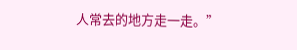人常去的地方走一走。”